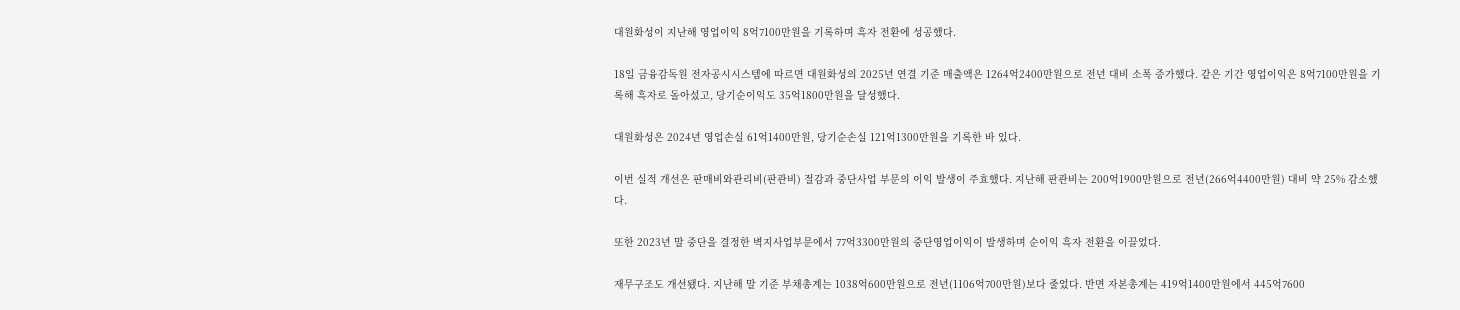대원화성이 지난해 영업이익 8억7100만원을 기록하며 흑자 전환에 성공했다.

18일 금융감독원 전자공시시스템에 따르면 대원화성의 2025년 연결 기준 매출액은 1264억2400만원으로 전년 대비 소폭 증가했다. 같은 기간 영업이익은 8억7100만원을 기록해 흑자로 돌아섰고, 당기순이익도 35억1800만원을 달성했다.

대원화성은 2024년 영업손실 61억1400만원, 당기순손실 121억1300만원을 기록한 바 있다.

이번 실적 개선은 판매비와관리비(판관비) 절감과 중단사업 부문의 이익 발생이 주효했다. 지난해 판관비는 200억1900만원으로 전년(266억4400만원) 대비 약 25% 감소했다.

또한 2023년 말 중단을 결정한 벽지사업부문에서 77억3300만원의 중단영업이익이 발생하며 순이익 흑자 전환을 이끌었다.

재무구조도 개선됐다. 지난해 말 기준 부채총계는 1038억600만원으로 전년(1106억700만원)보다 줄었다. 반면 자본총계는 419억1400만원에서 445억7600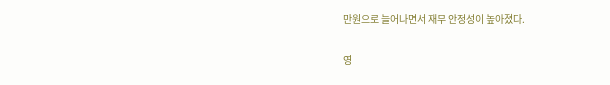만원으로 늘어나면서 재무 안정성이 높아졌다.

영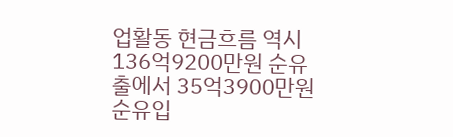업활동 현금흐름 역시 136억9200만원 순유출에서 35억3900만원 순유입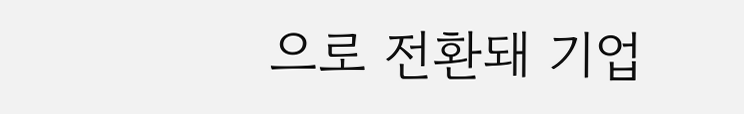으로 전환돼 기업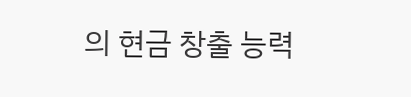의 현금 창출 능력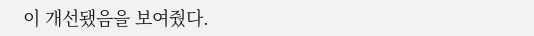이 개선됐음을 보여줬다.